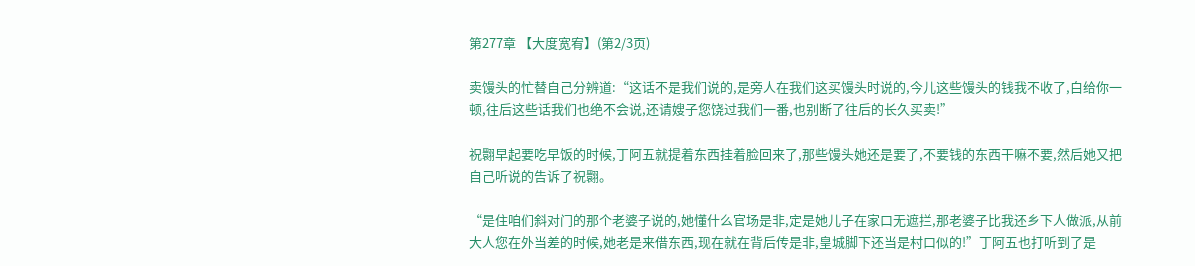第277章 【大度宽宥】(第2/3页)

卖馒头的忙替自己分辨道:“这话不是我们说的,是旁人在我们这买馒头时说的,今儿这些馒头的钱我不收了,白给你一顿,往后这些话我们也绝不会说,还请嫂子您饶过我们一番,也别断了往后的长久买卖!”

祝翾早起要吃早饭的时候,丁阿五就提着东西挂着脸回来了,那些馒头她还是要了,不要钱的东西干嘛不要,然后她又把自己听说的告诉了祝翾。

“是住咱们斜对门的那个老婆子说的,她懂什么官场是非,定是她儿子在家口无遮拦,那老婆子比我还乡下人做派,从前大人您在外当差的时候,她老是来借东西,现在就在背后传是非,皇城脚下还当是村口似的!”丁阿五也打听到了是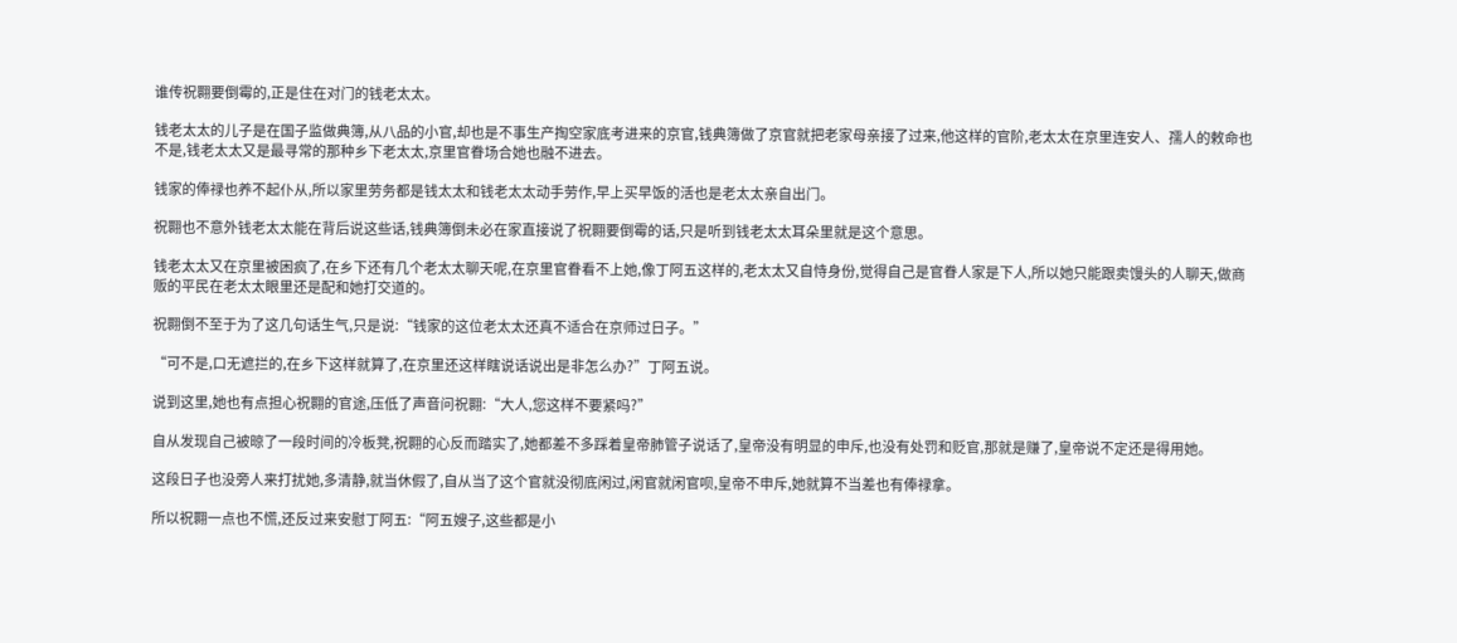谁传祝翾要倒霉的,正是住在对门的钱老太太。

钱老太太的儿子是在国子监做典簿,从八品的小官,却也是不事生产掏空家底考进来的京官,钱典簿做了京官就把老家母亲接了过来,他这样的官阶,老太太在京里连安人、孺人的敕命也不是,钱老太太又是最寻常的那种乡下老太太,京里官眷场合她也融不进去。

钱家的俸禄也养不起仆从,所以家里劳务都是钱太太和钱老太太动手劳作,早上买早饭的活也是老太太亲自出门。

祝翾也不意外钱老太太能在背后说这些话,钱典簿倒未必在家直接说了祝翾要倒霉的话,只是听到钱老太太耳朵里就是这个意思。

钱老太太又在京里被困疯了,在乡下还有几个老太太聊天呢,在京里官眷看不上她,像丁阿五这样的,老太太又自恃身份,觉得自己是官眷人家是下人,所以她只能跟卖馒头的人聊天,做商贩的平民在老太太眼里还是配和她打交道的。

祝翾倒不至于为了这几句话生气,只是说:“钱家的这位老太太还真不适合在京师过日子。”

“可不是,口无遮拦的,在乡下这样就算了,在京里还这样瞎说话说出是非怎么办?”丁阿五说。

说到这里,她也有点担心祝翾的官途,压低了声音问祝翾:“大人,您这样不要紧吗?”

自从发现自己被晾了一段时间的冷板凳,祝翾的心反而踏实了,她都差不多踩着皇帝肺管子说话了,皇帝没有明显的申斥,也没有处罚和贬官,那就是赚了,皇帝说不定还是得用她。

这段日子也没旁人来打扰她,多清静,就当休假了,自从当了这个官就没彻底闲过,闲官就闲官呗,皇帝不申斥,她就算不当差也有俸禄拿。

所以祝翾一点也不慌,还反过来安慰丁阿五:“阿五嫂子,这些都是小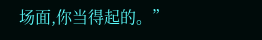场面,你当得起的。”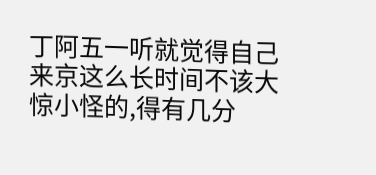丁阿五一听就觉得自己来京这么长时间不该大惊小怪的,得有几分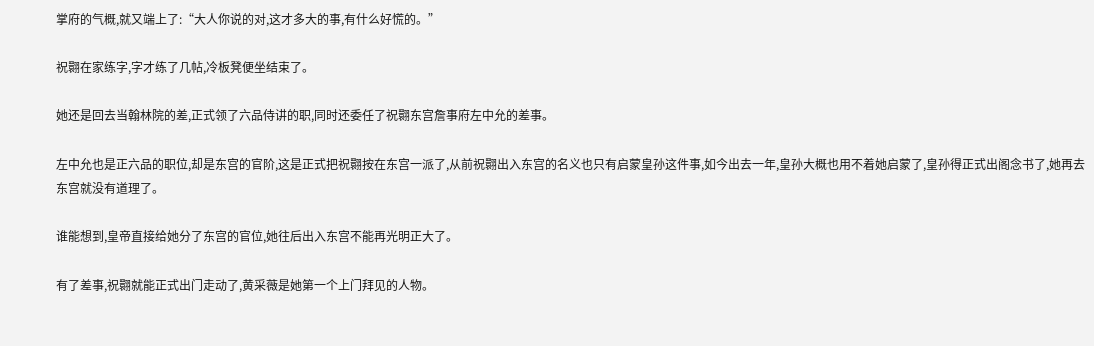掌府的气概,就又端上了:“大人你说的对,这才多大的事,有什么好慌的。”

祝翾在家练字,字才练了几帖,冷板凳便坐结束了。

她还是回去当翰林院的差,正式领了六品侍讲的职,同时还委任了祝翾东宫詹事府左中允的差事。

左中允也是正六品的职位,却是东宫的官阶,这是正式把祝翾按在东宫一派了,从前祝翾出入东宫的名义也只有启蒙皇孙这件事,如今出去一年,皇孙大概也用不着她启蒙了,皇孙得正式出阁念书了,她再去东宫就没有道理了。

谁能想到,皇帝直接给她分了东宫的官位,她往后出入东宫不能再光明正大了。

有了差事,祝翾就能正式出门走动了,黄采薇是她第一个上门拜见的人物。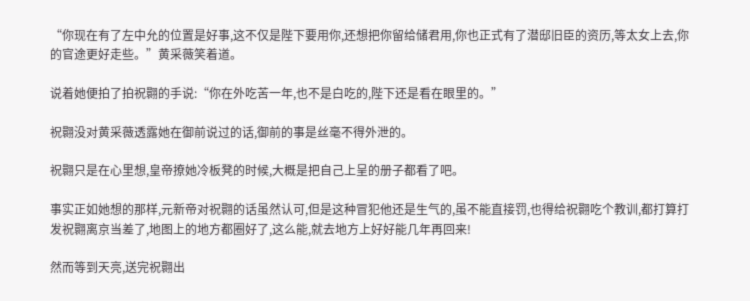“你现在有了左中允的位置是好事,这不仅是陛下要用你,还想把你留给储君用,你也正式有了潜邸旧臣的资历,等太女上去,你的官途更好走些。”黄采薇笑着道。

说着她便拍了拍祝翾的手说:“你在外吃苦一年,也不是白吃的,陛下还是看在眼里的。”

祝翾没对黄采薇透露她在御前说过的话,御前的事是丝毫不得外泄的。

祝翾只是在心里想,皇帝撩她冷板凳的时候,大概是把自己上呈的册子都看了吧。

事实正如她想的那样,元新帝对祝翾的话虽然认可,但是这种冒犯他还是生气的,虽不能直接罚,也得给祝翾吃个教训,都打算打发祝翾离京当差了,地图上的地方都圈好了,这么能,就去地方上好好能几年再回来!

然而等到天亮,送完祝翾出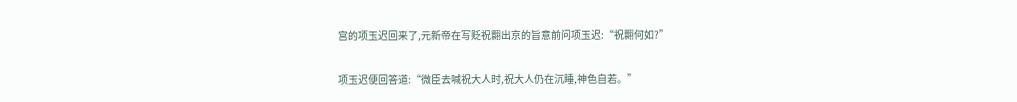宫的项玉迟回来了,元新帝在写贬祝翾出京的旨意前问项玉迟:“祝翾何如?”

项玉迟便回答道:“微臣去喊祝大人时,祝大人仍在沉睡,神色自若。”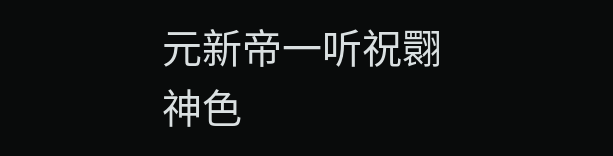元新帝一听祝翾神色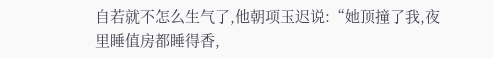自若就不怎么生气了,他朝项玉迟说:“她顶撞了我,夜里睡值房都睡得香,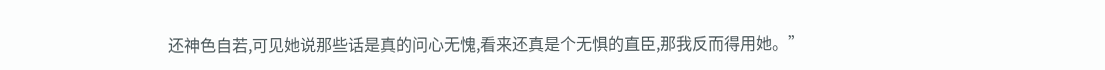还神色自若,可见她说那些话是真的问心无愧,看来还真是个无惧的直臣,那我反而得用她。”